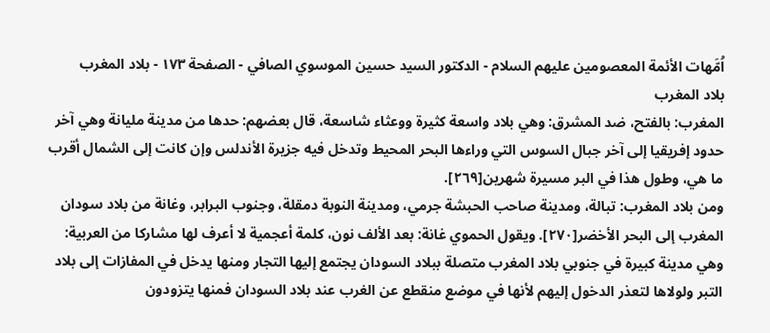اُمَّهات الأئمة المعصومين عليهم السلام - الدكتور السيد حسين الموسوي الصافي - الصفحة ١٧٣ - بلاد المغرب
بلاد المغرب
المغرب: بالفتح، ضد المشرق: وهي بلاد واسعة كثيرة ووعثاء شاسعة، قال بعضهم: حدها من مدينة مليانة وهي آخر حدود إفريقيا إلى آخر جبال السوس التي وراءها البحر المحيط وتدخل فيه جزيرة الأندلس وإن كانت إلى الشمال أقرب ما هي، وطول هذا في البر مسيرة شهرين[٢٦٩].
ومن بلاد المغرب: تبالة، ومدينة صاحب الحبشة جرمي، ومدينة النوبة دمقلة، وجنوب البرابر، وغانة من بلاد سودان المغرب إلى البحر الأخضر[٢٧٠]. ويقول الحموي غانة: بعد الألف نون، كلمة أعجمية لا أعرف لها مشاركا من العربية: وهي مدينة كبيرة في جنوبي بلاد المغرب متصلة ببلاد السودان يجتمع إليها التجار ومنها يدخل في المفازات إلى بلاد التبر ولولاها لتعذر الدخول إليهم لأنها في موضع منقطع عن الغرب عند بلاد السودان فمنها يتزودون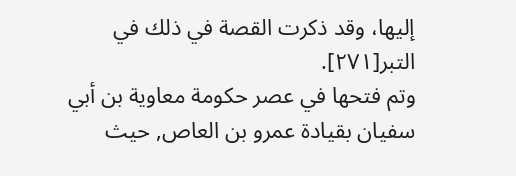إليها، وقد ذكرت القصة في ذلك في التبر[٢٧١].
وتم فتحها في عصر حكومة معاوية بن أبي سفيان بقيادة عمرو بن العاص, حيث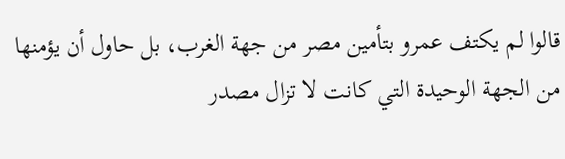قالوا لم يكتف عمرو بتأمين مصر من جهة الغرب، بل حاول أن يؤمنها من الجهة الوحيدة التي كانت لا تزال مصدر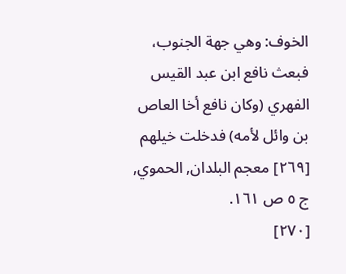الخوف: وهي جهة الجنوب، فبعث نافع ابن عبد القيس الفهري (وكان نافع أخا العاص بن وائل لأمه) فدخلت خيلهم
[٢٦٩] معجم البلدان, الحموي, ج ٥ ص ١٦١.
[٢٧٠]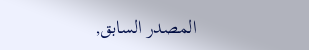المصدر السابق,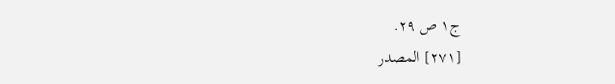ج١ ص ٢٩.
[٢٧١] المصدر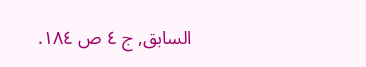السابق, ج ٤ ص ١٨٤.